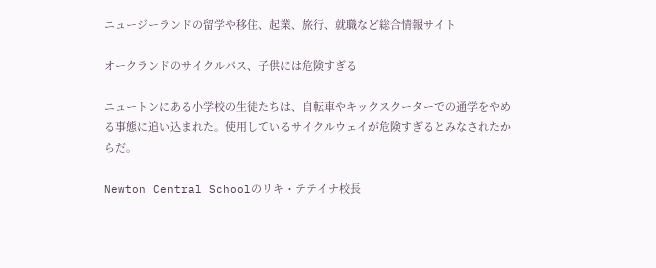ニュージーランドの留学や移住、起業、旅行、就職など総合情報サイト

オークランドのサイクルパス、子供には危険すぎる

ニュートンにある小学校の生徒たちは、自転車やキックスクーターでの通学をやめる事態に追い込まれた。使用しているサイクルウェイが危険すぎるとみなされたからだ。

Newton Central Schoolのリキ・テテイナ校長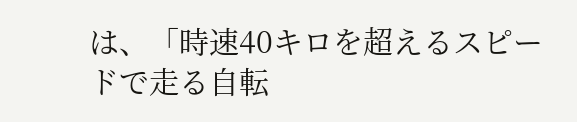は、「時速40キロを超えるスピードで走る自転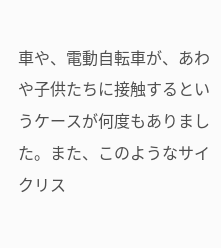車や、電動自転車が、あわや子供たちに接触するというケースが何度もありました。また、このようなサイクリス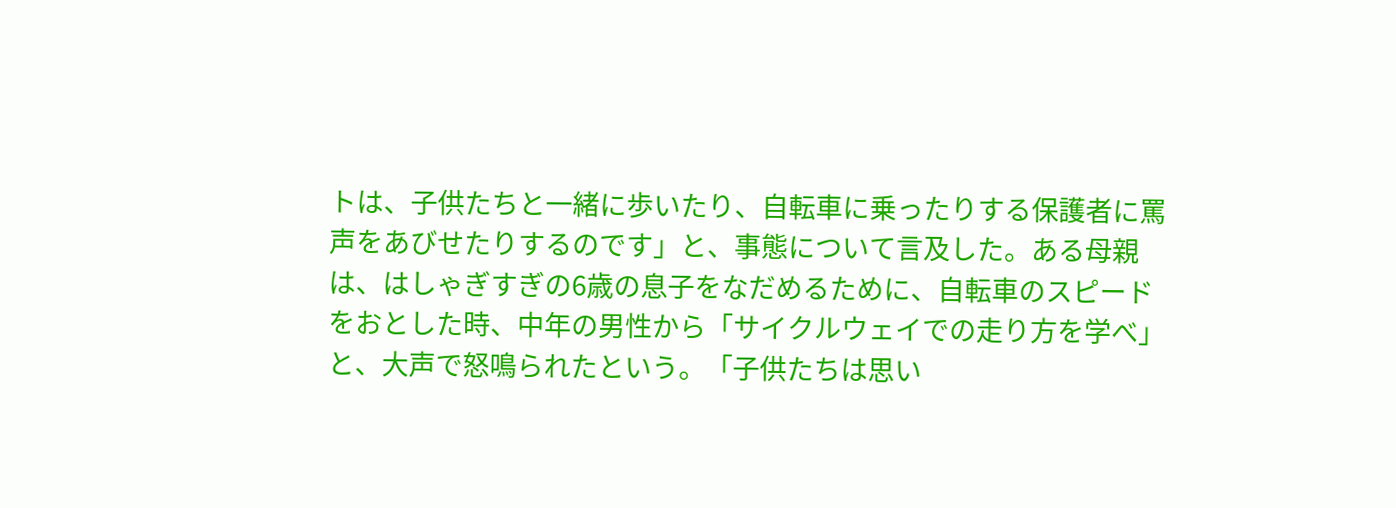トは、子供たちと一緒に歩いたり、自転車に乗ったりする保護者に罵声をあびせたりするのです」と、事態について言及した。ある母親は、はしゃぎすぎの6歳の息子をなだめるために、自転車のスピードをおとした時、中年の男性から「サイクルウェイでの走り方を学べ」と、大声で怒鳴られたという。「子供たちは思い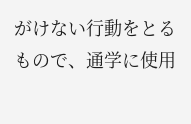がけない行動をとるもので、通学に使用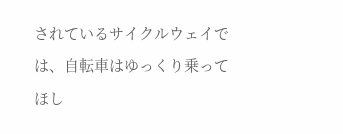されているサイクルウェイでは、自転車はゆっくり乗ってほし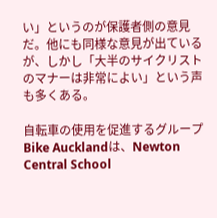い」というのが保護者側の意見だ。他にも同様な意見が出ているが、しかし「大半のサイクリストのマナーは非常によい」という声も多くある。

自転車の使用を促進するグループBike Aucklandは、Newton Central School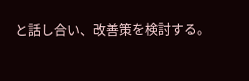と話し合い、改善策を検討する。